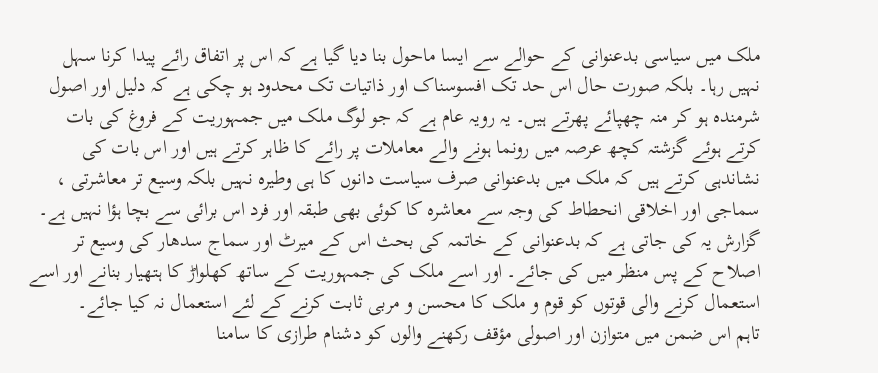ملک میں سیاسی بدعنوانی کے حوالے سے ایسا ماحول بنا دیا گیا ہے کہ اس پر اتفاق رائے پیدا کرنا سہل نہیں رہا۔ بلکہ صورت حال اس حد تک افسوسناک اور ذاتیات تک محدود ہو چکی ہے کہ دلیل اور اصول شرمندہ ہو کر منہ چھپائے پھرتے ہیں۔ یہ رویہ عام ہے کہ جو لوگ ملک میں جمہوریت کے فروغ کی بات کرتے ہوئے گزشتہ کچھ عرصہ میں رونما ہونے والے معاملات پر رائے کا ظاہر کرتے ہیں اور اس بات کی نشاندہی کرتے ہیں کہ ملک میں بدعنوانی صرف سیاست دانوں کا ہی وطیرہ نہیں بلکہ وسیع تر معاشرتی ، سماجی اور اخلاقی انحطاط کی وجہ سے معاشرہ کا کوئی بھی طبقہ اور فرد اس برائی سے بچا ہؤا نہیں ہے۔ گزارش یہ کی جاتی ہے کہ بدعنوانی کے خاتمہ کی بحث اس کے میرٹ اور سماج سدھار کی وسیع تر اصلاح کے پس منظر میں کی جائے۔ اور اسے ملک کی جمہوریت کے ساتھ کھلواڑ کا ہتھیار بنانے اور اسے استعمال کرنے والی قوتوں کو قوم و ملک کا محسن و مربی ثابت کرنے کے لئے استعمال نہ کیا جائے۔
تاہم اس ضمن میں متوازن اور اصولی مؤقف رکھنے والوں کو دشنام طرازی کا سامنا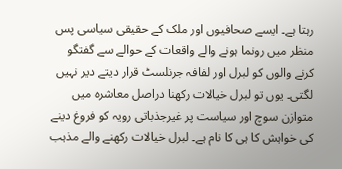رہتا ہے۔ ایسے صحافیوں اور ملک کے حقیقی سیاسی پس منظر میں رونما ہونے والے واقعات کے حوالے سے گفتگو کرنے والوں کو لبرل اور لفافہ جرنلسٹ قرار دیتے دیر نہیں لگتی۔ یوں تو لبرل خیالات رکھنا دراصل معاشرہ میں متوازن سوچ اور سیاست پر غیرجذباتی رویہ کو فروغ دینے کی خواہش کا ہی کا نام ہے۔ لبرل خیالات رکھنے والے مذہب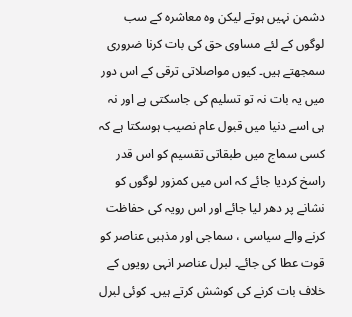دشمن نہیں ہوتے لیکن وہ معاشرہ کے سب لوگوں کے لئے مساوی حق کی بات کرنا ضروری سمجھتے ہیں۔ کیوں مواصلاتی ترقی کے اس دور میں یہ بات نہ تو تسلیم کی جاسکتی ہے اور نہ ہی اسے دنیا میں قبول عام نصیب ہوسکتا ہے کہ کسی سماج میں طبقاتی تقسیم کو اس قدر راسخ کردیا جائے کہ اس میں کمزور لوگوں کو نشانے پر دھر لیا جائے اور اس رویہ کی حفاظت کرنے والے سیاسی ، سماجی اور مذہبی عناصر کو قوت عطا کی جائے۔ لبرل عناصر انہی رویوں کے خلاف بات کرنے کی کوشش کرتے ہیں۔ کوئی لبرل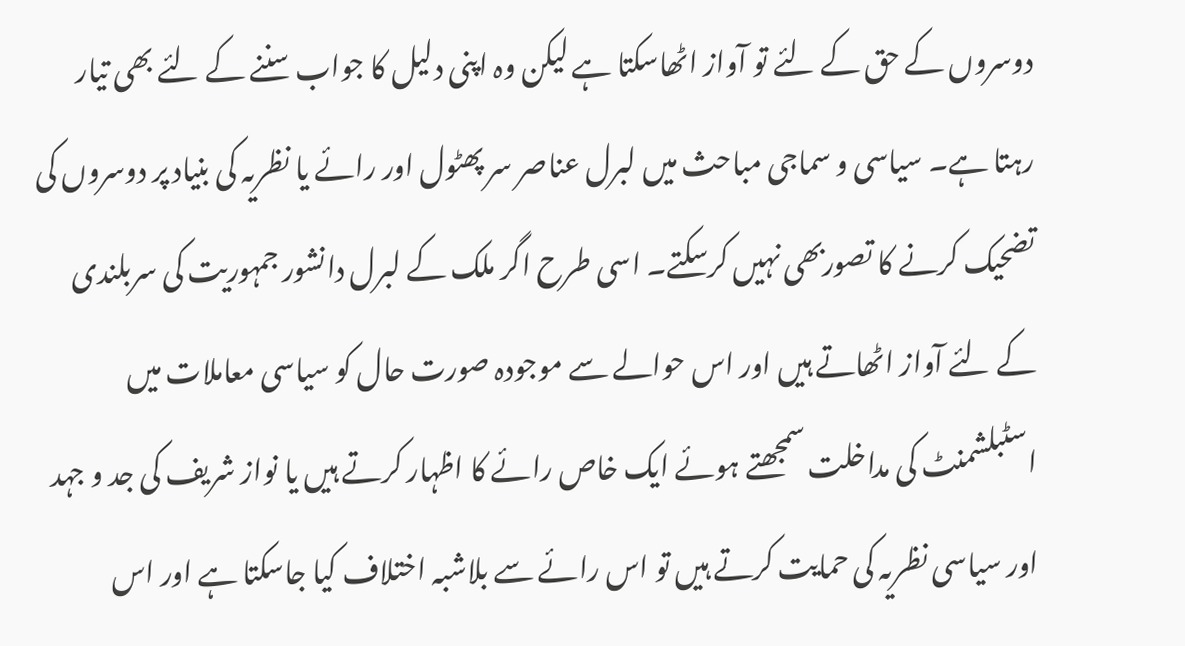دوسروں کے حق کے لئے تو آواز اٹھاسکتا ہے لیکن وہ اپنی دلیل کا جواب سننے کے لئے بھی تیار رہتا ہے۔ سیاسی و سماجی مباحث میں لبرل عناصر سر پھٹول اور رائے یا نظریہ کی بنیاد پر دوسروں کی تضحیک کرنے کا تصوربھی نہیں کرسکتے۔ اسی طرح اگر ملک کے لبرل دانشور جمہوریت کی سربلندی کے لئے آواز اٹھاتے ہیں اور اس حوالے سے موجودہ صورت حال کو سیاسی معاملات میں اسٹبلشمنٹ کی مداخلت سمجھتے ہوئے ایک خاص رائے کا اظہار کرتے ہیں یا نواز شریف کی جد و جہد اور سیاسی نظریہ کی حمایت کرتے ہیں تو اس رائے سے بلاشبہ اختلاف کیا جاسکتا ہے اور اس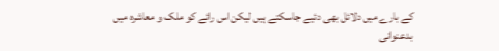کے بارے میں دلائل بھی دئیے جاسکتے ہیں لیکن اس رائے کو ملک و معاشرہ میں بدعنوانی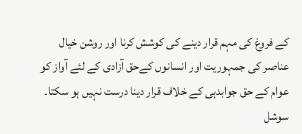کے فروغ کی مہم قرار دینے کی کوشش کرنا اور روشن خیال عناصر کی جمہوریت اور انسانوں کےحق آزادی کے لئے آواز کو عوام کے حق جوابدہی کے خلاف قرار دینا درست نہیں ہو سکتا۔
سوشل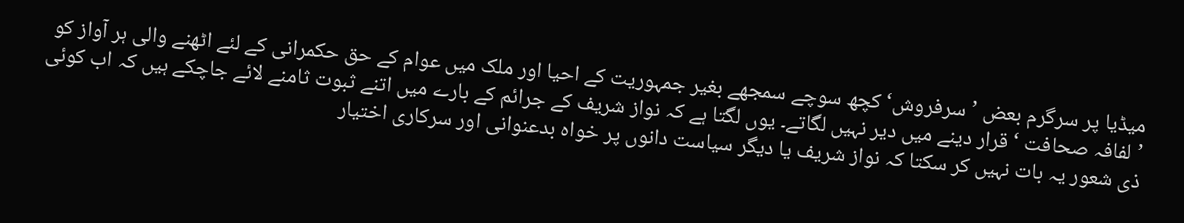میڈیا پر سرگرم بعض ’سرفروش‘ کچھ سوچے سمجھے بغیر جمہوریت کے احیا اور ملک میں عوام کے حق حکمرانی کے لئے اٹھنے والی ہر آواز کو ’لفافہ صحافت ‘ قرار دینے میں دیر نہیں لگاتے۔ یوں لگتا ہے کہ نواز شریف کے جرائم کے بارے میں اتنے ثبوت ثامنے لائے جاچکے ہیں کہ اب کوئی ذی شعور یہ بات نہیں کر سکتا کہ نواز شریف یا دیگر سیاست دانوں پر خواہ بدعنوانی اور سرکاری اختیار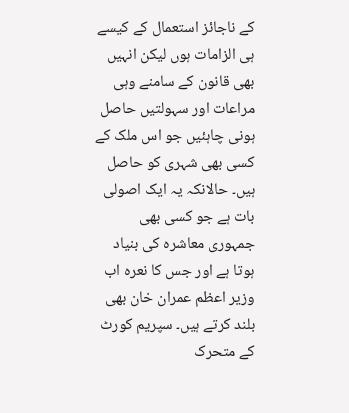کے ناجائز استعمال کے کیسے ہی الزامات ہوں لیکن انہیں بھی قانون کے سامنے وہی مراعات اور سہولتیں حاصل ہونی چاہئیں جو اس ملک کے کسی بھی شہری کو حاصل ہیں۔ حالانکہ یہ ایک اصولی بات ہے جو کسی بھی جمہوری معاشرہ کی بنیاد ہوتا ہے اور جس کا نعرہ اب وزیر اعظم عمران خان بھی بلند کرتے ہیں۔ سپریم کورٹ کے متحرک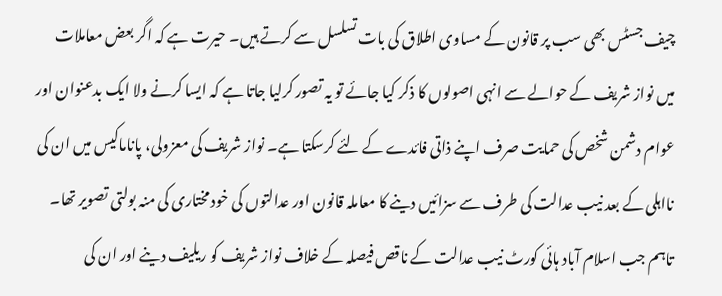چیف جسٹس بھی سب پر قانون کے مساوی اطلاق کی بات تسلسل سے کرتے ہیں۔ حیرت ہے کہ اگر بعض معاملات میں نواز شریف کے حوالے سے انہی اصولوں کا ذکر کیا جائے تو یہ تصور کرلیا جاتا ہے کہ ایسا کرنے ولا ایک بدعنوان اور عوام دشمن شخص کی حمایت صرف اپنے ذاتی فائدے کے لئے کرسکتا ہے۔ نواز شریف کی معزولی، پاناماکیس میں ان کی نااہلی کے بعد نیب عدالت کی طرف سے سزائیں دینے کا معاملہ قانون اور عدالتوں کی خود مختاری کی منہ بولتی تصویر تھا۔ تاہم جب اسلام آباد ہائی کورٹ نیب عدالت کے ناقص فیصلہ کے خلاف نواز شریف کو ریلیف دینے اور ان کی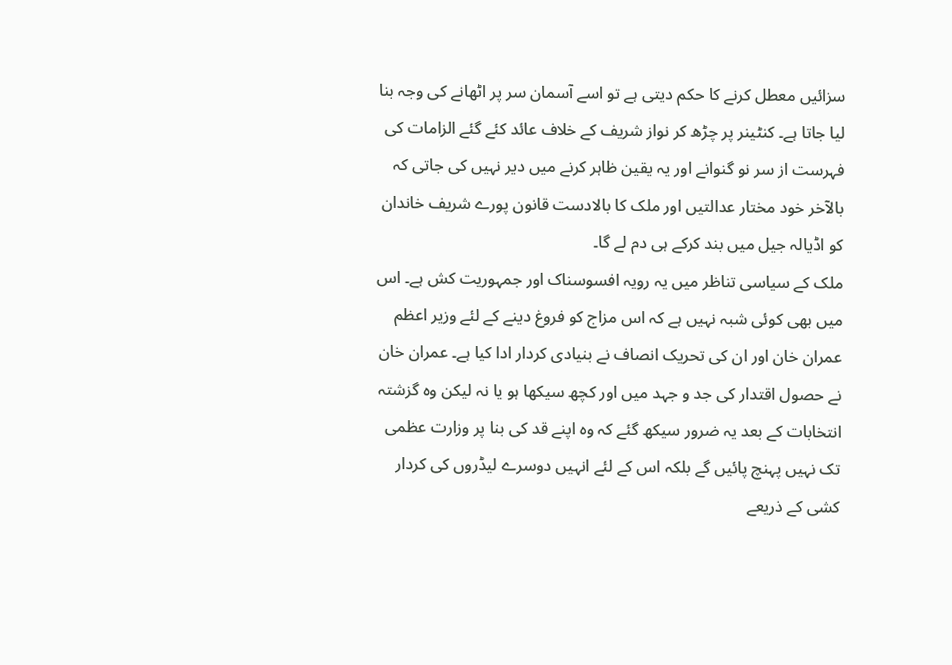سزائیں معطل کرنے کا حکم دیتی ہے تو اسے آسمان سر پر اٹھانے کی وجہ بنا لیا جاتا ہے۔ کنٹینر پر چڑھ کر نواز شریف کے خلاف عائد کئے گئے الزامات کی فہرست از سر نو گنوانے اور یہ یقین ظاہر کرنے میں دیر نہیں کی جاتی کہ بالآخر خود مختار عدالتیں اور ملک کا بالادست قانون پورے شریف خاندان کو اڈیالہ جیل میں بند کرکے ہی دم لے گا۔
ملک کے سیاسی تناظر میں یہ رویہ افسوسناک اور جمہوریت کش ہے۔ اس میں بھی کوئی شبہ نہیں ہے کہ اس مزاج کو فروغ دینے کے لئے وزیر اعظم عمران خان اور ان کی تحریک انصاف نے بنیادی کردار ادا کیا ہے۔ عمران خان نے حصول اقتدار کی جد و جہد میں اور کچھ سیکھا ہو یا نہ لیکن وہ گزشتہ انتخابات کے بعد یہ ضرور سیکھ گئے کہ وہ اپنے قد کی بنا پر وزارت عظمی تک نہیں پہنچ پائیں گے بلکہ اس کے لئے انہیں دوسرے لیڈروں کی کردار کشی کے ذریعے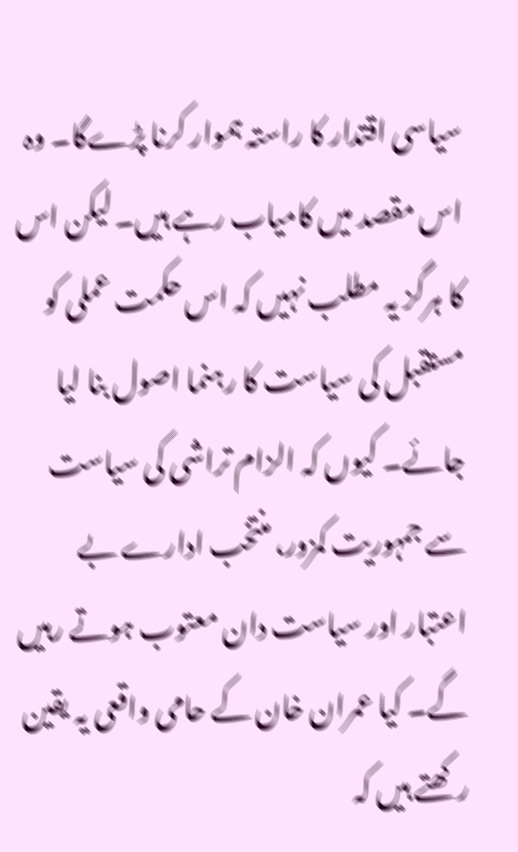سیاسی اقتدار کا راستہ ہموار کرنا پڑےگا۔ وہ اس مقصد میں کامیاب رہے ہیں۔ لیکن اس کا ہرگز یہ مطلب نہیں کہ اس حکمت عملی کو مستقبل کی سیاست کا رہنما اصول بنا لیا جائے۔ کیوں کہ الزام تراشی کی سیاست سے جمہوریت کمزور، منتخب ادارے بے اعتبار اور سیاست دان معتوب ہوتے رہیں گے۔ کیا عمران خان کے حامی واقعی یہ یقین رکھتے ہیں کہ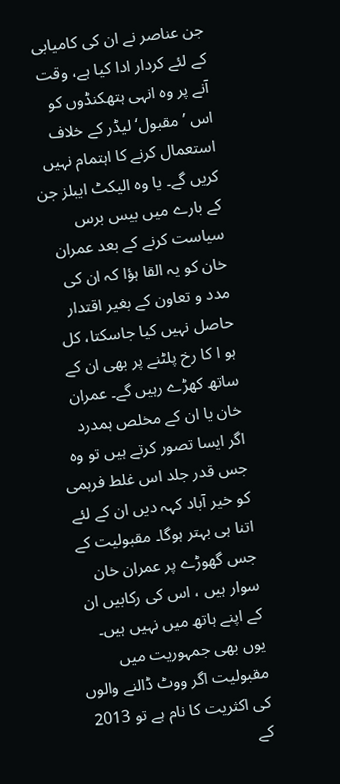جن عناصر نے ان کی کامیابی کے لئے کردار ادا کیا ہے، وقت آنے پر وہ انہی ہتھکنڈوں کو اس ’مقبول‘ لیڈر کے خلاف استعمال کرنے کا اہتمام نہیں کریں گے۔ یا وہ الیکٹ ایبلز جن کے بارے میں بیس برس سیاست کرنے کے بعد عمران خان کو یہ القا ہؤا کہ ان کی مدد و تعاون کے بغیر اقتدار حاصل نہیں کیا جاسکتا، کل ہو ا کا رخ پلٹنے پر بھی ان کے ساتھ کھڑے رہیں گے۔ عمران خان یا ان کے مخلص ہمدرد اگر ایسا تصور کرتے ہیں تو وہ جس قدر جلد اس غلط فرہمی کو خیر آباد کہہ دیں ان کے لئے اتنا ہی بہتر ہوگا۔ مقبولیت کے جس گھوڑے پر عمران خان سوار ہیں ، اس کی رکابیں ان کے اپنے ہاتھ میں نہیں ہیں۔
یوں بھی جمہوریت میں مقبولیت اگر ووٹ ڈالنے والوں کی اکثریت کا نام ہے تو 2013 کے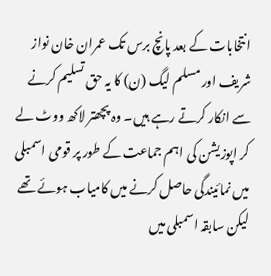انتخابات کے بعد پانچ برس تک عمران خان نواز شریف اور مسلم لیگ (ن) کا یہ حق تسلیم کرنے سے انکار کرتے رہے ہیں۔ وہ پچھتر لاکھ ووٹ لے کر اپوزیشن کی اہم جماعت کے طور پر قومی اسمبلی میں نمائیندگی حاصل کرنے میں کامیاب ہوئے تھے لیکن سابقہ اسمبلی میں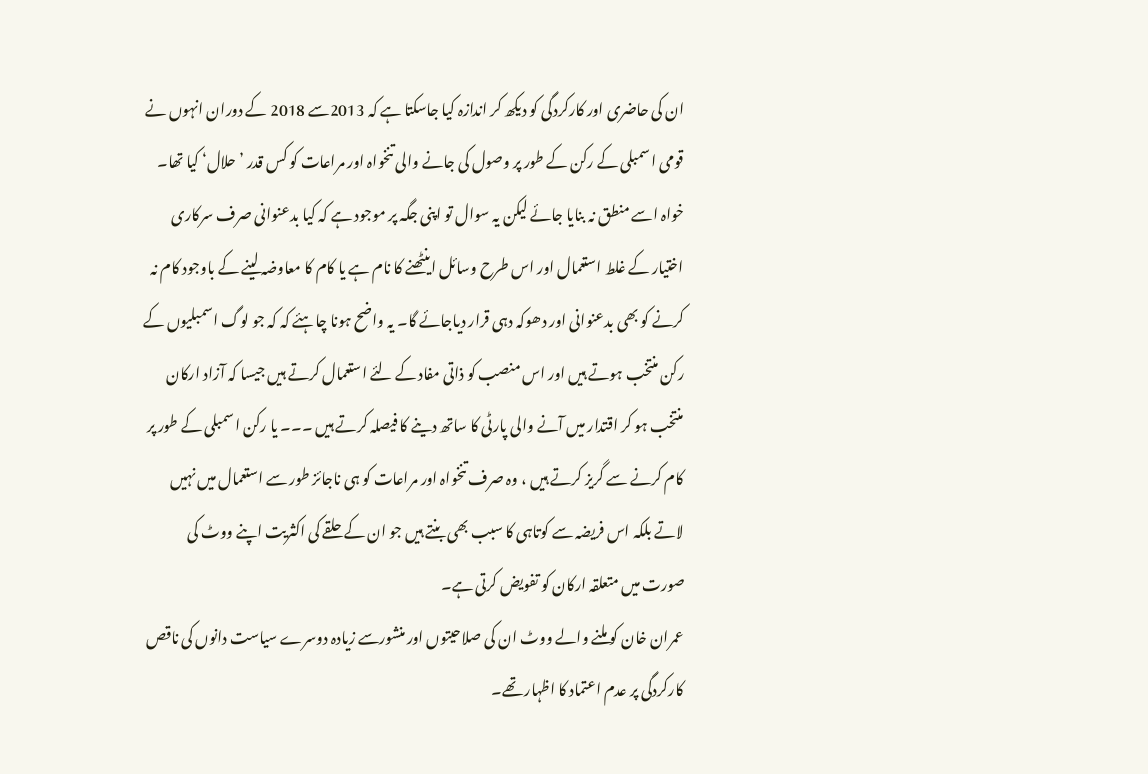ان کی حاضری اور کارکردگی کو دیکھ کر اندازہ کیا جاسکتا ہے کہ 2013سے 2018 کے دوران انہوں نے قومی اسمبلی کے رکن کے طور پر وصول کی جانے والی تنخواہ اور مراعات کو کس قدر ’ حلال‘ کیا تھا۔ خواہ اسے منطق نہ بنایا جائے لیکن یہ سوال تو اپنی جگہ پر موجود ہے کہ کیا بدعنوانی صرف سرکاری اختیار کے غلط استعمال اور اس طرح وسائل اینٹھنے کا نام ہے یا کام کا معاوضہ لینے کے باوجود کام نہ کرنے کو بھی بدعنوانی اور دھوکہ دہی قرار دیاجائے گا۔ یہ واضح ہونا چاہئے کہ کہ جو لوگ اسمبلیوں کے رکن منتخب ہوتے ہیں اور اس منصب کو ذاتی مفاد کے لئے استعمال کرتے ہیں جیسا کہ آزاد ارکان منتخب ہو کر اقتدار میں آنے والی پارٹی کا ساتھ دینے کا فیصلہ کرتے ہیں ۔۔۔ یا رکن اسمبلی کے طور پر کام کرنے سے گریز کرتے ہیں ، وہ صرف تنخواہ اور مراعات کو ہی ناجائز طور سے استعمال میں نہیں لاتے بلکہ اس فریضہ سے کوتاہی کا سبب بھی بنتے ہیں جو ان کے حلقے کی اکثریت اپنے ووٹ کی صورت میں متعلقہ ارکان کو تفویض کرتی ہے۔
عمران خان کو ملنے والے ووٹ ان کی صلاحیتوں اور منشورسے زیادہ دوسرے سیاست دانوں کی ناقص کارکردگی پر عدم اعتماد کا اظہار تھے۔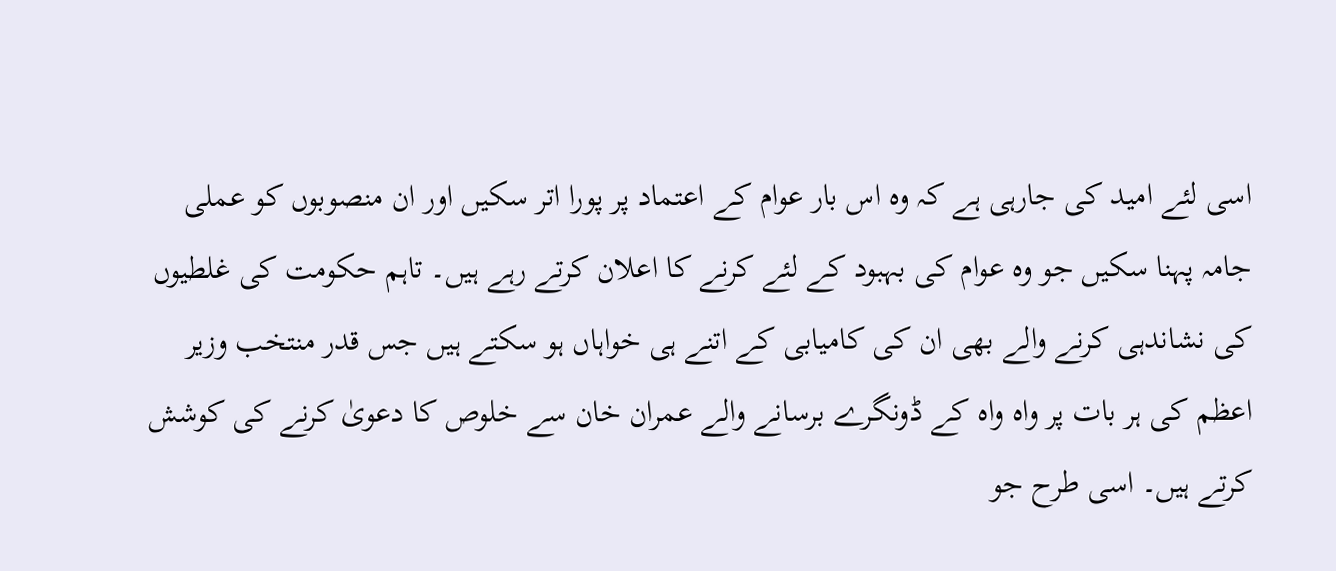اسی لئے امید کی جارہی ہے کہ وہ اس بار عوام کے اعتماد پر پورا اتر سکیں اور ان منصوبوں کو عملی جامہ پہنا سکیں جو وہ عوام کی بہبود کے لئے کرنے کا اعلان کرتے رہے ہیں۔ تاہم حکومت کی غلطیوں کی نشاندہی کرنے والے بھی ان کی کامیابی کے اتنے ہی خواہاں ہو سکتے ہیں جس قدر منتخب وزیر اعظم کی ہر بات پر واہ واہ کے ڈونگرے برسانے والے عمران خان سے خلوص کا دعویٰ کرنے کی کوشش کرتے ہیں۔ اسی طرح جو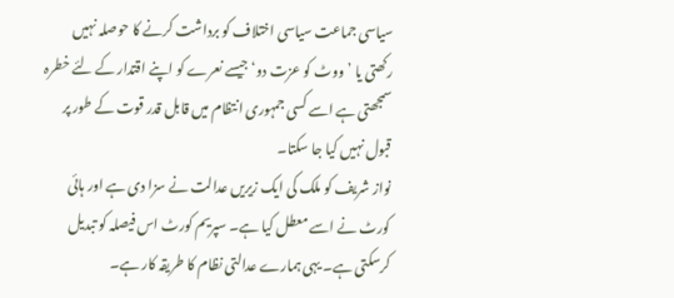سیاسی جماعت سیاسی اختلاف کو برداشت کرنے کا حوصلہ نہیں رکھتی یا ’ووٹ کو عزت دو‘ جیسے نعرے کو اپنے اقتدار کے لئے خطرہ سمجھتی ہے اسے کسی جمہوری انتظام میں قابل قدر قوت کے طور پر قبول نہیں کیا جا سکتا۔
نواز شریف کو ملک کی ایک زیریں عدالت نے سزا دی ہے اور ہائی کورٹ نے اسے معطل کیا ہے۔ سپریم کورٹ اس فیصلہ کو تبدیل کرسکتی ہے۔ یہی ہمارے عدالتی نظام کا طریقہ کار ہے۔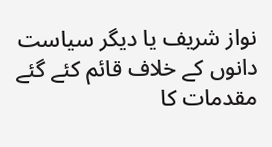نواز شریف یا دیگر سیاست دانوں کے خلاف قائم کئے گئے مقدمات کا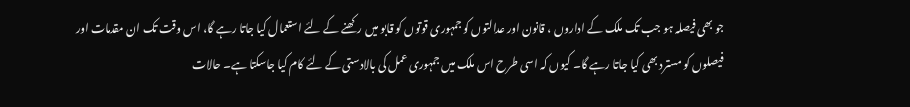جو بھی فیصلہ ہو جب تک ملک کے اداروں ، قانون اور عدالتوں کو جمہوری قوتوں کو قابو میں رکھنے کے لئے استعمال کیا جاتا رہے گا، اس وقت تک ان مقدمات اور فیصلوں کو مسترد بھی کیا جاتا رہے گا۔ کیوں کہ اسی طرح اس ملک میں جمہوری عمل کی بالادستی کے لئے کام کیا جاسکتا ہے۔ حالات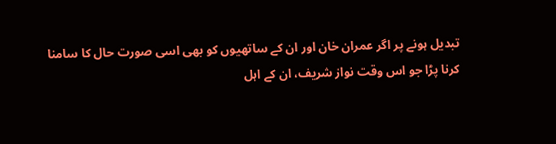تبدیل ہونے پر اگر عمران خان اور ان کے ساتھیوں کو بھی اسی صورت حال کا سامنا کرنا پڑا جو اس وقت نواز شریف، ان کے اہل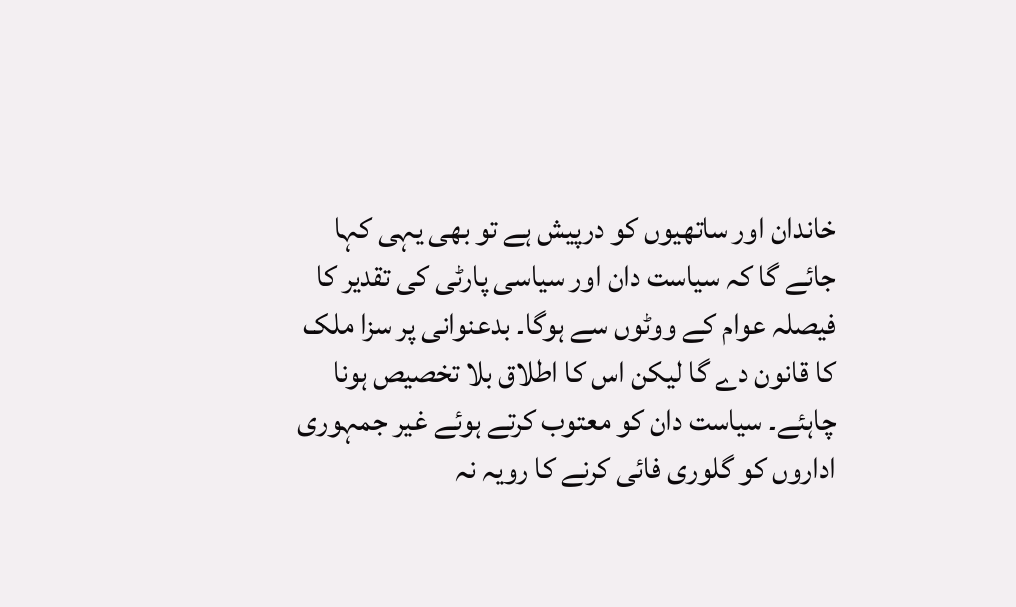خاندان اور ساتھیوں کو درپیش ہے تو بھی یہی کہا جائے گا کہ سیاست دان اور سیاسی پارٹی کی تقدیر کا فیصلہ عوام کے ووٹوں سے ہوگا۔ بدعنوانی پر سزا ملک کا قانون دے گا لیکن اس کا اطلاق بلا تخصیص ہونا چاہئے۔ سیاست دان کو معتوب کرتے ہوئے غیر جمہوری اداروں کو گلوری فائی کرنے کا رویہ نہ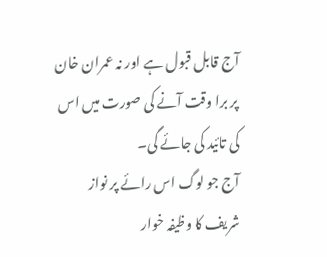آج قابل قبول ہے اور نہ عمران خان پر برا وقت آنے کی صورت میں اس کی تائید کی جائے گی۔
آج جو لوگ اس رائے پر نواز شریف کا وظیفہ خوار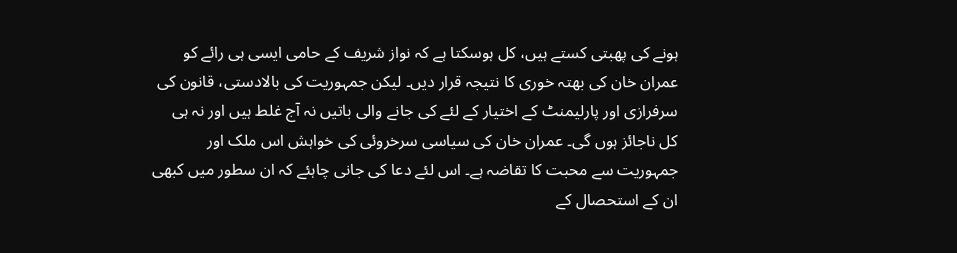ہونے کی پھبتی کستے ہیں، کل ہوسکتا ہے کہ نواز شریف کے حامی ایسی ہی رائے کو عمران خان کی بھتہ خوری کا نتیجہ قرار دیں۔ لیکن جمہوریت کی بالادستی، قانون کی سرفرازی اور پارلیمنٹ کے اختیار کے لئے کی جانے والی باتیں نہ آج غلط ہیں اور نہ ہی کل ناجائز ہوں گی۔ عمران خان کی سیاسی سرخروئی کی خواہش اس ملک اور جمہوریت سے محبت کا تقاضہ ہے۔ اس لئے دعا کی جانی چاہئے کہ ان سطور میں کبھی ان کے استحصال کے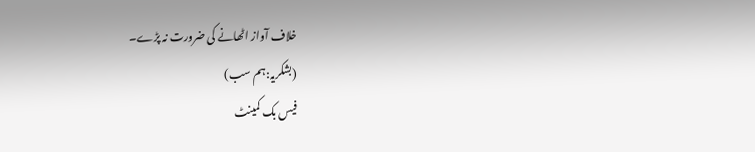خلاف آواز اٹھانے کی ضرورت نہ پڑے۔
(بشکریہ:ہم سب)
فیس بک کمینٹ